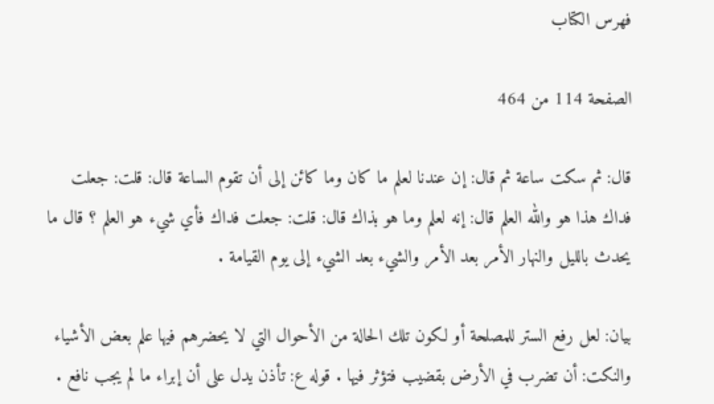فهرس الكتاب

الصفحة 114 من 464

قال: ثم سكت ساعة ثم قال: إن عندنا لعلم ما كان وما كائن إلى أن تقوم الساعة قال: قلت: جعلت فداك هذا هو والله العلم قال: إنه لعلم وما هو بذاك قال: قلت: جعلت فداك فأي شيء هو العلم ؟ قال ما يحدث بالليل والنهار الأمر بعد الأمر والشيء بعد الشيء إلى يوم القيامة .

بيان: لعل رفع الستر للمصلحة أو لكون تلك الحالة من الأحوال التي لا يحضرهم فيها علم بعض الأشياء والنكت: أن تضرب في الأرض بقضيب فتؤثر فيها . قوله ع: تأذن يدل على أن إبراء ما لم يجب نافع .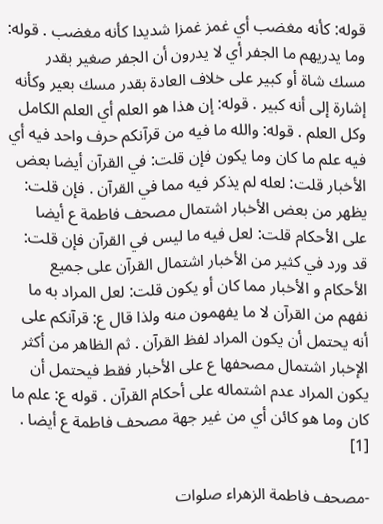قوله: كأنه مغضب أي غمز غمزا شديدا كأنه مغضب . قوله: وما يدريهم ما الجفر أي لا يدرون أن الجفر صغير بقدر مسك شاة أو كبير على خلاف العادة بقدر مسك بعير وكأنه إشارة إلى أنه كبير . قوله: إن هذا هو العلم أي العلم الكامل وكل العلم . قوله: والله ما فيه من قرآنكم حرف واحد فيه أي فيه علم ما كان وما يكون فإن قلت: في القرآن أيضا بعض الأخبار قلت: لعله لم يذكر فيه مما في القرآن . فإن قلت: يظهر من بعض الأخبار اشتمال مصحف فاطمة ع أيضا على الأحكام قلت: لعل فيه ما ليس في القرآن فإن قلت: قد ورد في كثير من الأخبار اشتمال القرآن على جميع الأحكام و الأخبار مما كان أو يكون قلت: لعل المراد به ما نفهم من القرآن لا ما يفهمون منه ولذا قال ع: قرآنكم على أنه يحتمل أن يكون المراد لفظ القرآن . ثم الظاهر من أكثر الإخبار اشتمال مصحفها ع على الأخبار فقط فيحتمل أن يكون المراد عدم اشتماله على أحكام القرآن . قوله ع: علم ما كان وما هو كائن أي من غير جهة مصحف فاطمة ع أيضا . [1]

-مصحف فاطمة الزهراء صلوات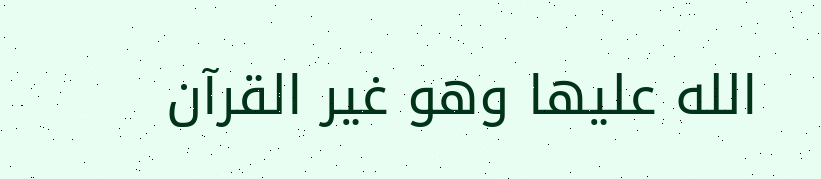الله عليها وهو غير القرآن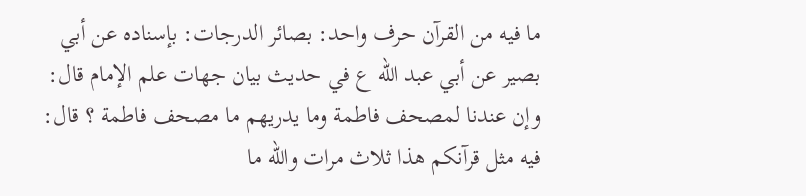ما فيه من القرآن حرف واحد: بصائر الدرجات: بإسناده عن أبي بصير عن أبي عبد الله ع في حديث بيان جهات علم الإمام قال: وإن عندنا لمصحف فاطمة وما يدريهم ما مصحف فاطمة ؟ قال: فيه مثل قرآنكم هذا ثلاث مرات والله ما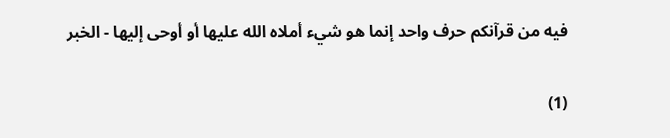فيه من قرآنكم حرف واحد إنما هو شيء أملاه الله عليها أو أوحى إليها - الخبر

(1)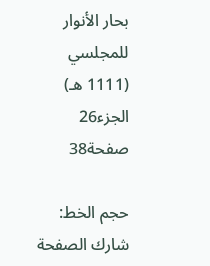بحار الأنوار للمجلسي (1111 هـ) الجزء26 صفحة38

حجم الخط:
شارك الصفحة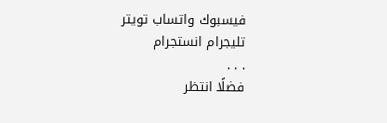فيسبوك واتساب تويتر تليجرام انستجرام
. . .
فضلًا انتظر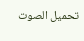تحميل الصوت